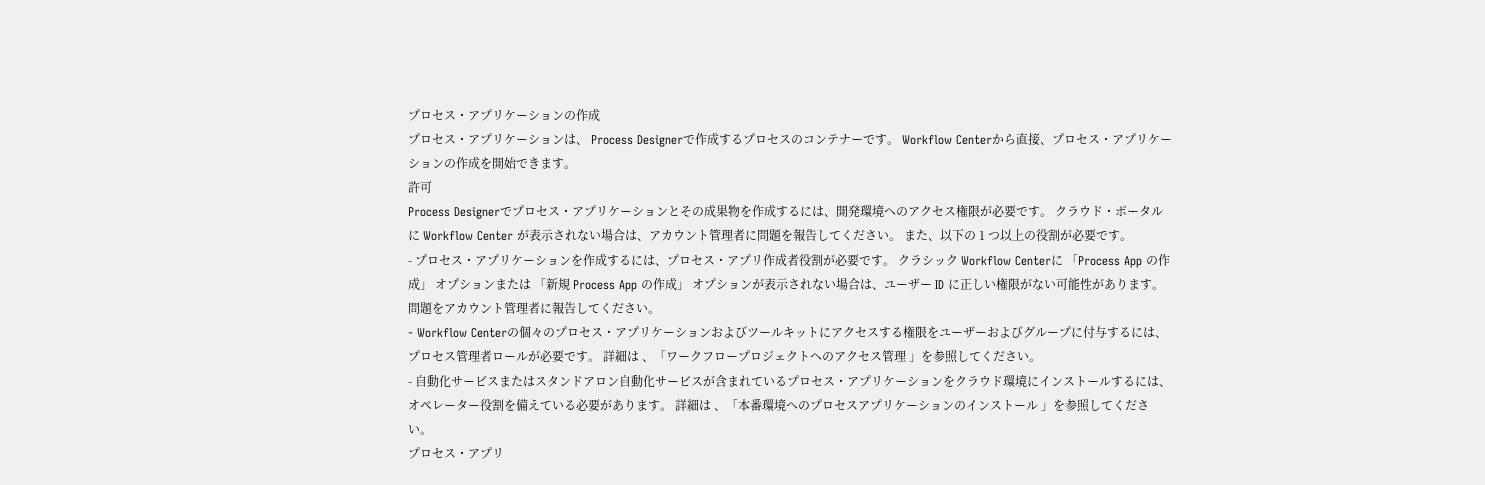プロセス・アプリケーションの作成
プロセス・アプリケーションは、 Process Designerで作成するプロセスのコンテナーです。 Workflow Centerから直接、プロセス・アプリケーションの作成を開始できます。
許可
Process Designerでプロセス・アプリケーションとその成果物を作成するには、開発環境へのアクセス権限が必要です。 クラウド・ポータルに Workflow Center が表示されない場合は、アカウント管理者に問題を報告してください。 また、以下の 1 つ以上の役割が必要です。
- プロセス・アプリケーションを作成するには、プロセス・アプリ作成者役割が必要です。 クラシック Workflow Centerに 「Process App の作成」 オプションまたは 「新規 Process App の作成」 オプションが表示されない場合は、ユーザー ID に正しい権限がない可能性があります。 問題をアカウント管理者に報告してください。
- Workflow Centerの個々のプロセス・アプリケーションおよびツールキットにアクセスする権限をユーザーおよびグループに付与するには、プロセス管理者ロールが必要です。 詳細は 、「ワークフロープロジェクトへのアクセス管理 」を参照してください。
- 自動化サービスまたはスタンドアロン自動化サービスが含まれているプロセス・アプリケーションをクラウド環境にインストールするには、オペレーター役割を備えている必要があります。 詳細は 、「本番環境へのプロセスアプリケーションのインストール 」を参照してください。
プロセス・アプリ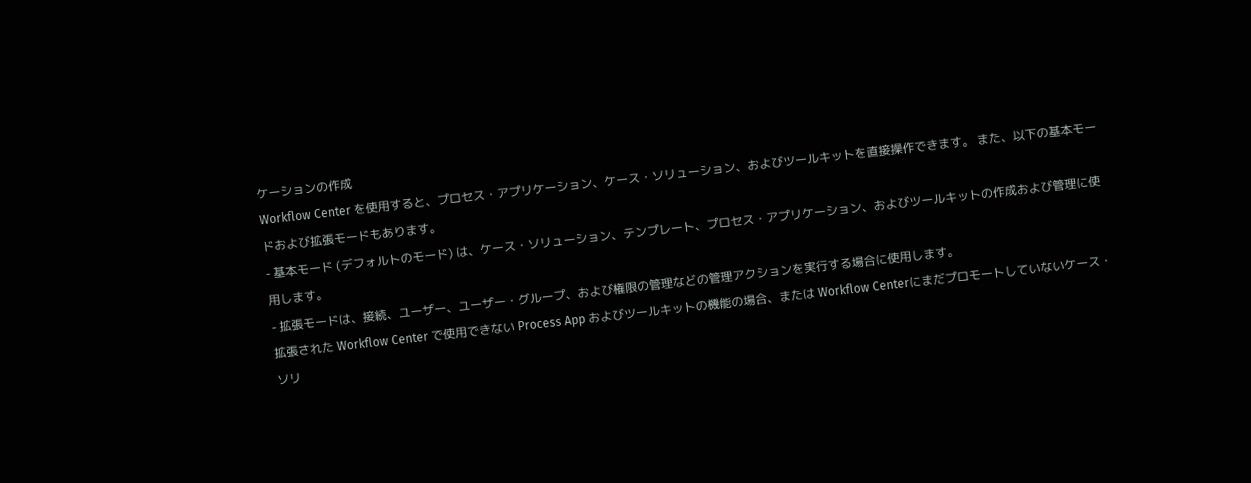ケーションの作成
Workflow Center を使用すると、プロセス・アプリケーション、ケース・ソリューション、およびツールキットを直接操作できます。 また、以下の基本モードおよび拡張モードもあります。
- 基本モード (デフォルトのモード) は、ケース・ソリューション、テンプレート、プロセス・アプリケーション、およびツールキットの作成および管理に使用します。
- 拡張モードは、接続、ユーザー、ユーザー・グループ、および権限の管理などの管理アクションを実行する場合に使用します。
拡張された Workflow Center で使用できない Process App およびツールキットの機能の場合、または Workflow Centerにまだプロモートしていないケース・ソリ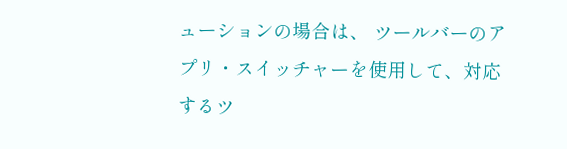ューションの場合は、 ツールバーのアプリ・スイッチャーを使用して、対応するツ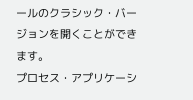ールのクラシック・バージョンを開くことができます。
プロセス・アプリケーシ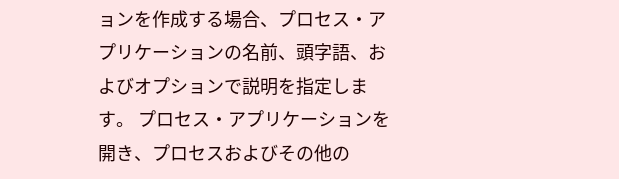ョンを作成する場合、プロセス・アプリケーションの名前、頭字語、およびオプションで説明を指定します。 プロセス・アプリケーションを開き、プロセスおよびその他の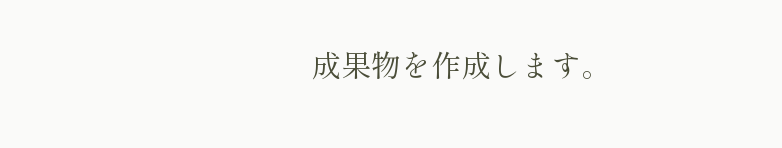成果物を作成します。